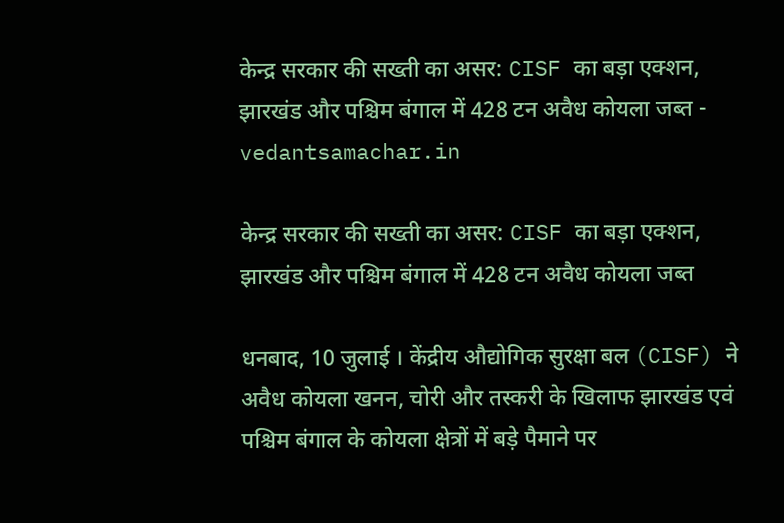केन्द्र सरकार की सख्ती का असर: CISF का बड़ा एक्शन, झारखंड और पश्चिम बंगाल में 428 टन अवैध कोयला जब्त - vedantsamachar.in

केन्द्र सरकार की सख्ती का असर: CISF का बड़ा एक्शन, झारखंड और पश्चिम बंगाल में 428 टन अवैध कोयला जब्त

धनबाद, 10 जुलाई । केंद्रीय औद्योगिक सुरक्षा बल (CISF) ने अवैध कोयला खनन, चोरी और तस्करी के खिलाफ झारखंड एवं पश्चिम बंगाल के कोयला क्षेत्रों में बड़े पैमाने पर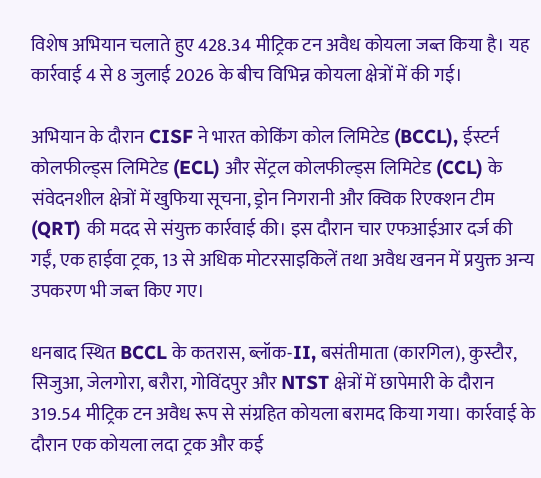विशेष अभियान चलाते हुए 428.34 मीट्रिक टन अवैध कोयला जब्त किया है। यह कार्रवाई 4 से 8 जुलाई 2026 के बीच विभिन्न कोयला क्षेत्रों में की गई।

अभियान के दौरान CISF ने भारत कोकिंग कोल लिमिटेड (BCCL), ईस्टर्न कोलफील्ड्स लिमिटेड (ECL) और सेंट्रल कोलफील्ड्स लिमिटेड (CCL) के संवेदनशील क्षेत्रों में खुफिया सूचना, ड्रोन निगरानी और क्विक रिएक्शन टीम (QRT) की मदद से संयुक्त कार्रवाई की। इस दौरान चार एफआईआर दर्ज की गईं, एक हाईवा ट्रक, 13 से अधिक मोटरसाइकिलें तथा अवैध खनन में प्रयुक्त अन्य उपकरण भी जब्त किए गए।

धनबाद स्थित BCCL के कतरास, ब्लॉक-II, बसंतीमाता (कारगिल), कुस्टौर, सिजुआ, जेलगोरा, बरौरा, गोविंदपुर और NTST क्षेत्रों में छापेमारी के दौरान 319.54 मीट्रिक टन अवैध रूप से संग्रहित कोयला बरामद किया गया। कार्रवाई के दौरान एक कोयला लदा ट्रक और कई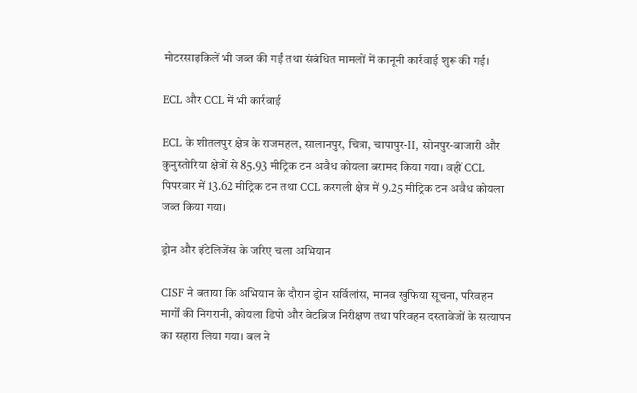मोटरसाइकिलें भी जब्त की गईं तथा संबंधित मामलों में कानूनी कार्रवाई शुरू की गई।

ECL और CCL में भी कार्रवाई

ECL के शीतलपुर क्षेत्र के राजमहल, सालानपुर, चित्रा, चापापुर-II, सोनपुर-बाजारी और कुनुस्तोरिया क्षेत्रों से 85.93 मीट्रिक टन अवैध कोयला बरामद किया गया। वहीं CCL पिपरवार में 13.62 मीट्रिक टन तथा CCL करगली क्षेत्र में 9.25 मीट्रिक टन अवैध कोयला जब्त किया गया।

ड्रोन और इंटेलिजेंस के जरिए चला अभियान

CISF ने बताया कि अभियान के दौरान ड्रोन सर्विलांस, मानव खुफिया सूचना, परिवहन मार्गों की निगरानी, कोयला डिपो और वेटब्रिज निरीक्षण तथा परिवहन दस्तावेजों के सत्यापन का सहारा लिया गया। बल ने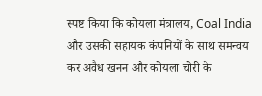स्पष्ट किया कि कोयला मंत्रालय, Coal India और उसकी सहायक कंपनियों के साथ समन्वय कर अवैध खनन और कोयला चोरी के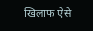खिलाफ ऐसे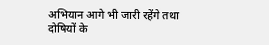अभियान आगे भी जारी रहेंगे तथा दोषियों के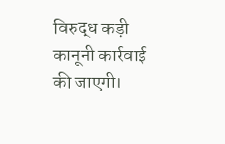विरुद्ध कड़ी कानूनी कार्रवाई की जाएगी।